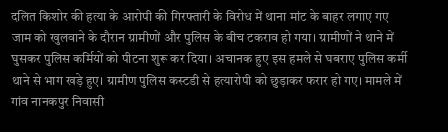दलित किशोर की हत्या के आरोपी की गिरफ्तारी के विरोध में थाना मांट के बाहर लगाए गए जाम को खुलवाने के दौरान ग्रामीणों और पुलिस के बीच टकराव हो गया। ग्रामीणों ने थाने में घुसकर पुलिस कर्मियों को पीटना शुरू कर दिया। अचानक हुए इस हमले से घबराए पुलिस कर्मी थाने से भाग खड़े हुए। ग्रामीण पुलिस कस्टडी से हत्यारोपी को छुड़ाकर फरार हो गए। मामले में गांव नानकपुर निवासी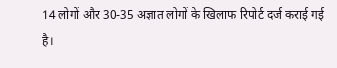14 लोगों और 30-35 अज्ञात लोगों के खिलाफ रिपोर्ट दर्ज कराई गई है।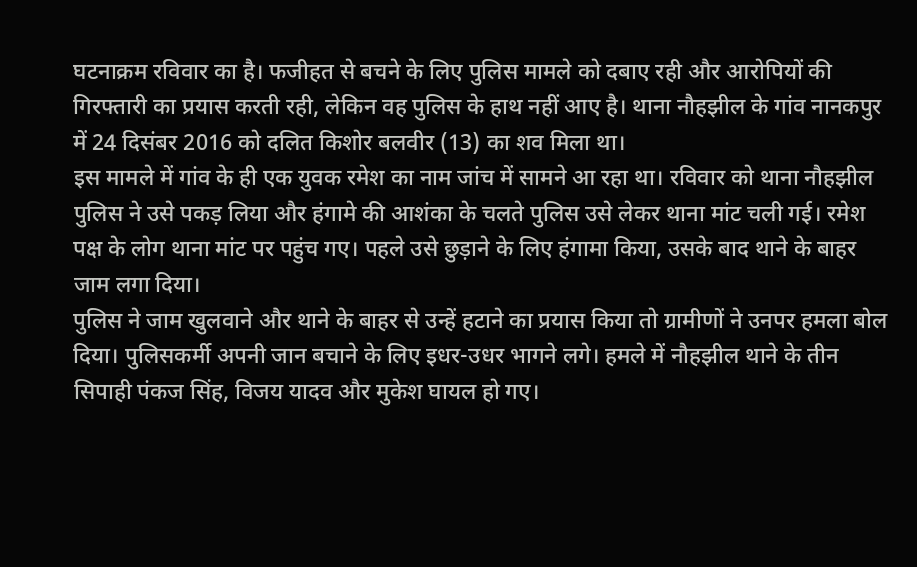घटनाक्रम रविवार का है। फजीहत से बचने के लिए पुलिस मामले को दबाए रही और आरोपियों की गिरफ्तारी का प्रयास करती रही, लेकिन वह पुलिस के हाथ नहीं आए है। थाना नौहझील के गांव नानकपुर में 24 दिसंबर 2016 को दलित किशोर बलवीर (13) का शव मिला था।
इस मामले में गांव के ही एक युवक रमेश का नाम जांच में सामने आ रहा था। रविवार को थाना नौहझील पुलिस ने उसे पकड़ लिया और हंगामे की आशंका के चलते पुलिस उसे लेकर थाना मांट चली गई। रमेश पक्ष के लोग थाना मांट पर पहुंच गए। पहले उसे छुड़ाने के लिए हंगामा किया, उसके बाद थाने के बाहर जाम लगा दिया।
पुलिस ने जाम खुलवाने और थाने के बाहर से उन्हें हटाने का प्रयास किया तो ग्रामीणों ने उनपर हमला बोल दिया। पुलिसकर्मी अपनी जान बचाने के लिए इधर-उधर भागने लगे। हमले में नौहझील थाने के तीन सिपाही पंकज सिंह, विजय यादव और मुकेश घायल हो गए।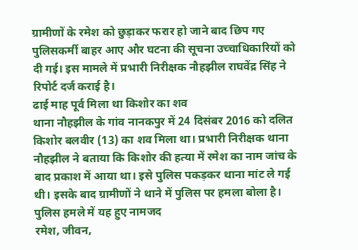ग्रामीणों के रमेश को छुड़ाकर फरार हो जाने बाद छिप गए पुलिसकर्मी बाहर आए और घटना की सूचना उच्चाधिकारियों को दी गई। इस मामले में प्रभारी निरीक्षक नौहझील राघवेंद्र सिंह ने रिपोर्ट दर्ज कराई है।
ढाई माह पूर्व मिला था किशोर का शव
थाना नौहझील के गांव नानकपुर में 24 दिसंबर 2016 को दलित किशोर बलवीर (13) का शव मिला था। प्रभारी निरीक्षक थाना नौहझील ने बताया कि किशोर की हत्या में रमेश का नाम जांच के बाद प्रकाश में आया था। इसे पुलिस पकड़कर थाना मांट ले गई थी। इसके बाद ग्रामीणों ने थाने में पुलिस पर हमला बोला है।
पुलिस हमले में यह हुए नामजद
रमेश, जीवन,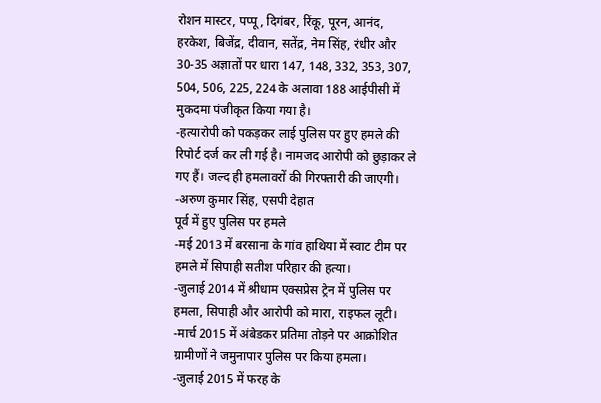रोशन मास्टर, पप्पू, दिगंबर, रिंकू, पूरन, आनंद, हरकेश, बिजेंद्र, दीवान, सतेंद्र, नेम सिंह, रंधीर और 30-35 अज्ञातों पर धारा 147, 148, 332, 353, 307, 504, 506, 225, 224 के अलावा 188 आईपीसी में मुकदमा पंजीकृत किया गया है।
-हत्यारोपी को पकड़कर लाई पुलिस पर हुए हमले की रिपोर्ट दर्ज कर ली गई है। नामजद आरोपी को छुड़ाकर ले गए हैं। जल्द ही हमलावरों की गिरफ्तारी की जाएगी।
-अरुण कुमार सिंह, एसपी देहात
पूर्व में हुए पुलिस पर हमले
-मई 2013 में बरसाना के गांव हाथिया में स्वाट टीम पर हमले में सिपाही सतीश परिहार की हत्या।
-जुलाई 2014 में श्रीधाम एक्सप्रेस ट्रेन में पुलिस पर हमला, सिपाही और आरोपी को मारा, राइफल लूटी।
-मार्च 2015 में अंबेडकर प्रतिमा तोड़ने पर आक्रोशित ग्रामीणों ने जमुनापार पुलिस पर किया हमला।
-जुलाई 2015 में फरह के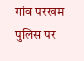गांव परखम पुलिस पर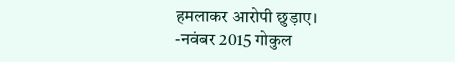हमलाकर आरोपी छुड़ाए।
-नवंबर 2015 गोकुल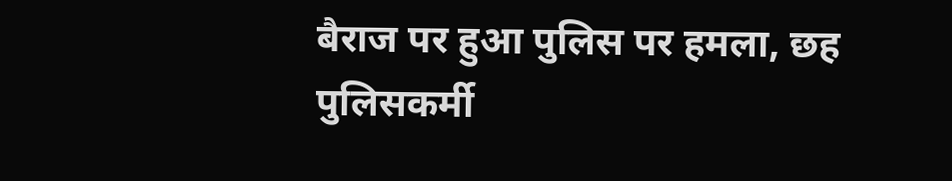बैराज पर हुआ पुलिस पर हमला, छह पुलिसकर्मी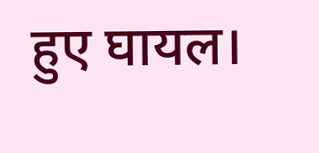हुए घायल।